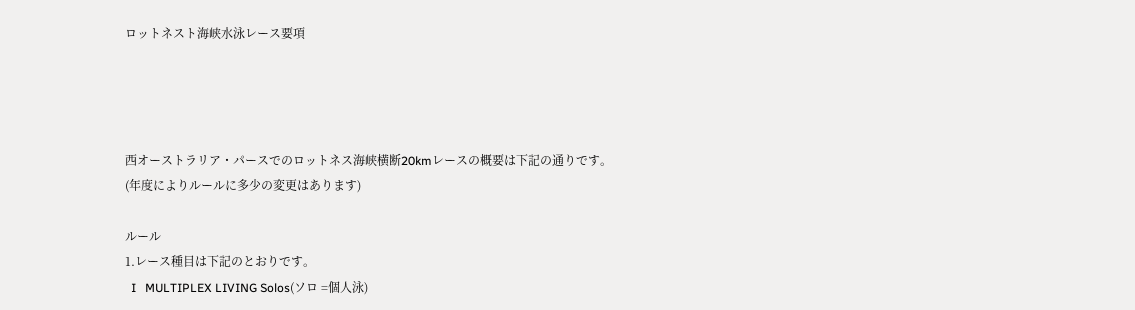ロットネスト海峡水泳レース要項




西オーストラリア・パースでのロットネス海峡横断20kmレースの概要は下記の通りです。
(年度によりルールに多少の変更はあります)

ルール
1.レース種目は下記のとおりです。
  I   MULTIPLEX LIVING Solos(ソロ =個人泳)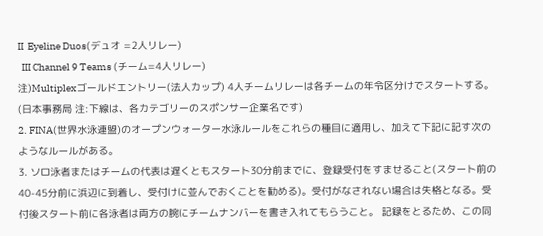II  Eyeline Duos(デュオ =2人リレー)
  III Channel 9 Teams (チーム=4人リレー)
注)Multiplexゴールドエントリー(法人カップ) 4人チームリレーは各チームの年令区分けでスタートする。
(日本事務局 注:下線は、各カテゴリーのスポンサー企業名です)
2. FINA(世界水泳連盟)のオープンウォーター水泳ルールをこれらの種目に適用し、加えて下記に記す次のようなルールがある。
3. ソロ泳者またはチームの代表は遅くともスタート30分前までに、登録受付をすませること(スタート前の40-45分前に浜辺に到着し、受付けに並んでおくことを勧める)。受付がなされない場合は失格となる。受付後スタート前に各泳者は両方の腕にチームナンバーを書き入れてもらうこと。 記録をとるため、この同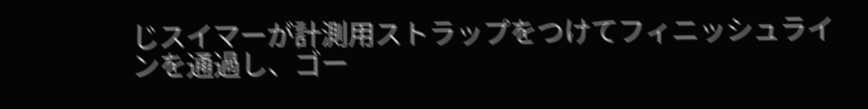じスイマーが計測用ストラップをつけてフィニッシュラインを通過し、ゴー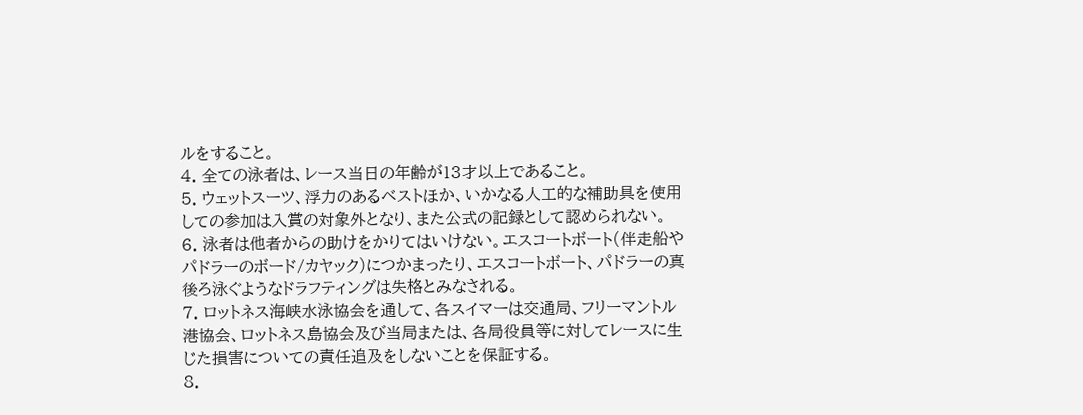ルをすること。
4. 全ての泳者は、レース当日の年齢が13才以上であること。
5. ウェットスーツ、浮力のあるベストほか、いかなる人工的な補助具を使用しての参加は入賞の対象外となり、また公式の記録として認められない。
6. 泳者は他者からの助けをかりてはいけない。エスコートボート(伴走船やパドラーのボード/カヤック)につかまったり、エスコートボート、パドラーの真後ろ泳ぐようなドラフティングは失格とみなされる。
7. ロットネス海峡水泳協会を通して、各スイマーは交通局、フリーマントル港協会、ロットネス島協会及び当局または、各局役員等に対してレースに生じた損害についての責任追及をしないことを保証する。
8.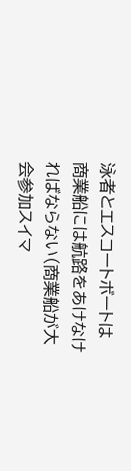泳者とエスコートボートは商業船には航路をあけなければならない(商業船が大会参加スイマ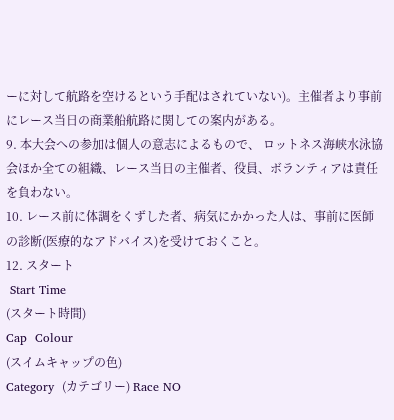ーに対して航路を空けるという手配はされていない)。主催者より事前にレース当日の商業船航路に関しての案内がある。
9. 本大会への参加は個人の意志によるもので、 ロットネス海峡水泳協会ほか全ての組織、レース当日の主催者、役員、ボランティアは責任を負わない。
10. レース前に体調をくずした者、病気にかかった人は、事前に医師の診断(医療的なアドバイス)を受けておくこと。
12. スタート
 Start Time
(スタート時間)
Cap  Colour
(スイムキャップの色)
Category  (カテゴリー) Race NO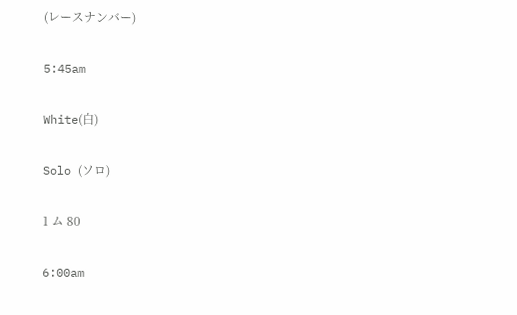(レースナンバー)

5:45am

White(白)

Solo (ソロ)

1 ム 80

6:00am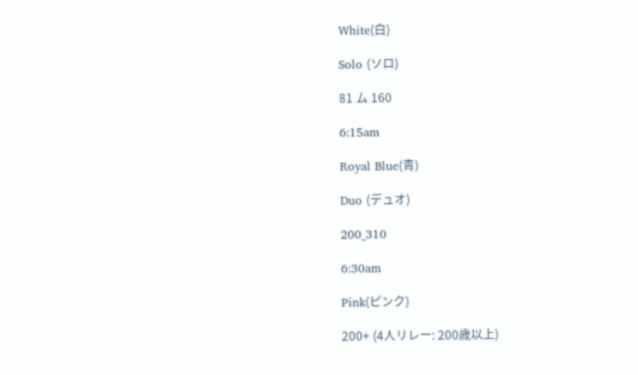White(白)

Solo (ソロ)

81 ム 160

6:15am

Royal Blue(青)

Duo (デュオ)

200_310

6:30am

Pink(ピンク)

200+ (4人リレー: 200歳以上)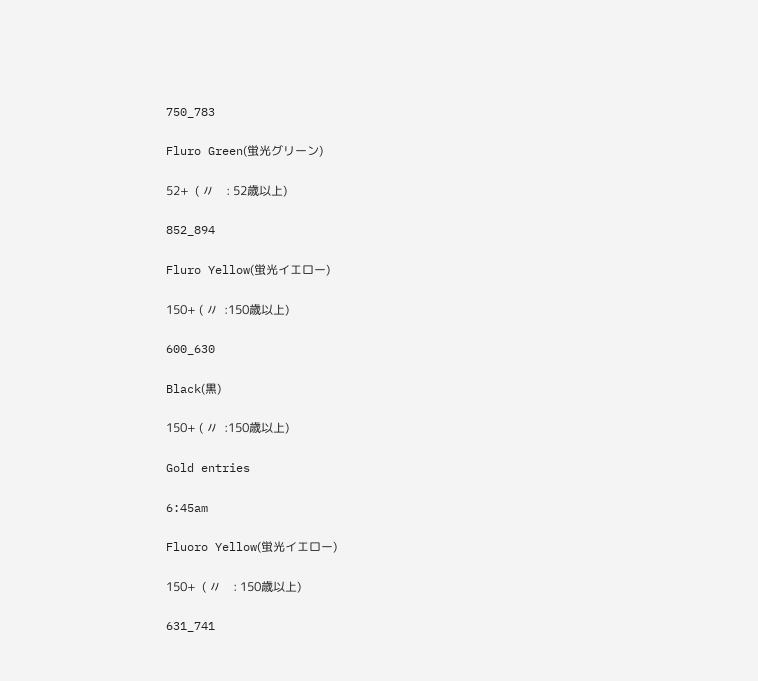750_783

Fluro Green(蛍光グリーン)

52+  ( 〃    : 52歳以上)

852_894

Fluro Yellow(蛍光イエロー)

150+ ( 〃  :150歳以上)

600_630

Black(黒)

150+ ( 〃  :150歳以上)

Gold entries

6:45am

Fluoro Yellow(蛍光イエロー)

150+  ( 〃    : 150歳以上)

631_741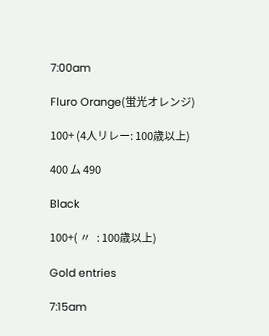7:00am

Fluro Orange(蛍光オレンジ)

100+ (4人リレー: 100歳以上)

400 ム 490

Black

100+( 〃   : 100歳以上)

Gold entries

7:15am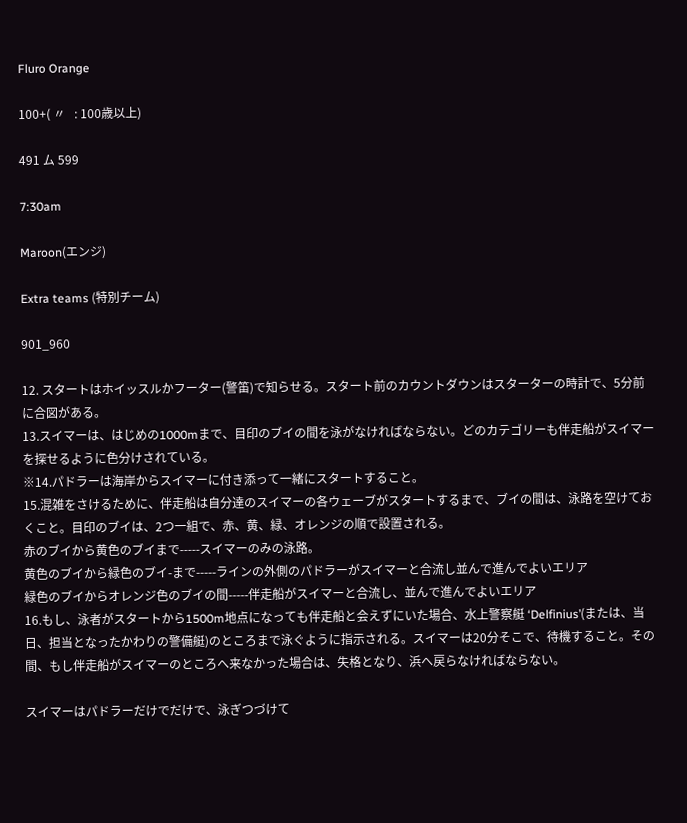Fluro Orange

100+( 〃   : 100歳以上)

491 ム 599

7:30am

Maroon(エンジ)

Extra teams (特別チーム)

901_960

12. スタートはホイッスルかフーター(警笛)で知らせる。スタート前のカウントダウンはスターターの時計で、5分前 に合図がある。
13.スイマーは、はじめの1000mまで、目印のブイの間を泳がなければならない。どのカテゴリーも伴走船がスイマーを探せるように色分けされている。
※14.パドラーは海岸からスイマーに付き添って一緒にスタートすること。
15.混雑をさけるために、伴走船は自分達のスイマーの各ウェーブがスタートするまで、ブイの間は、泳路を空けておくこと。目印のブイは、2つ一組で、赤、黄、緑、オレンジの順で設置される。
赤のブイから黄色のブイまで-----スイマーのみの泳路。
黄色のブイから緑色のブイ-まで-----ラインの外側のパドラーがスイマーと合流し並んで進んでよいエリア
緑色のブイからオレンジ色のブイの間-----伴走船がスイマーと合流し、並んで進んでよいエリア
16.もし、泳者がスタートから1500m地点になっても伴走船と会えずにいた場合、水上警察艇 ‘Delfinius’(または、当日、担当となったかわりの警備艇)のところまで泳ぐように指示される。スイマーは20分そこで、待機すること。その間、もし伴走船がスイマーのところへ来なかった場合は、失格となり、浜へ戻らなければならない。

スイマーはパドラーだけでだけで、泳ぎつづけて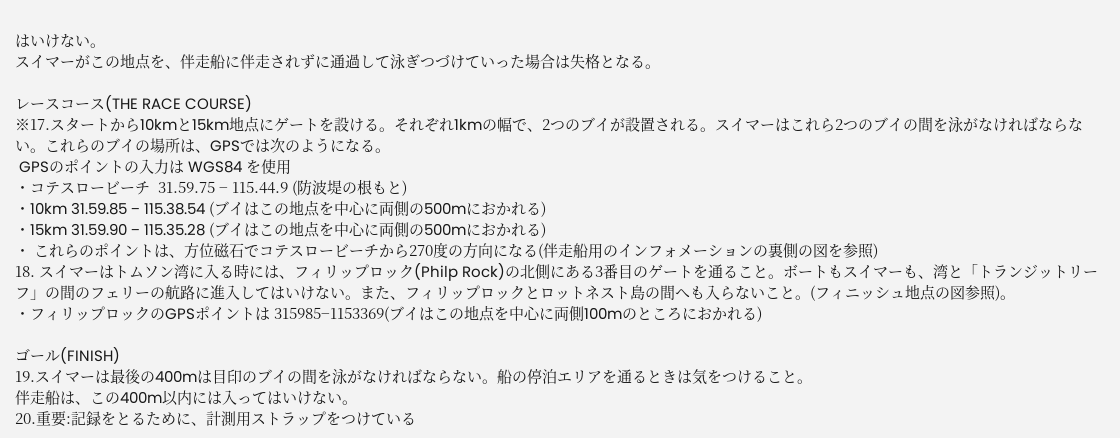はいけない。
スイマーがこの地点を、伴走船に伴走されずに通過して泳ぎつづけていった場合は失格となる。

レースコース(THE RACE COURSE)
※17.スタートから10kmと15km地点にゲートを設ける。それぞれ1kmの幅で、2つのブイが設置される。スイマーはこれら2つのブイの間を泳がなければならない。これらのブイの場所は、GPSでは次のようになる。
 GPSのポイントの入力は WGS84 を使用
・コテスロービーチ  31.59.75 − 115.44.9 (防波堤の根もと)
・10km 31.59.85 − 115.38.54 (ブイはこの地点を中心に両側の500mにおかれる)
・15km 31.59.90 − 115.35.28 (ブイはこの地点を中心に両側の500mにおかれる)
・ これらのポイントは、方位磁石でコテスロービーチから270度の方向になる(伴走船用のインフォメーションの裏側の図を参照)
18. スイマーはトムソン湾に入る時には、フィリップロック(Philp Rock)の北側にある3番目のゲートを通ること。ボートもスイマーも、湾と「トランジットリーフ」の間のフェリーの航路に進入してはいけない。また、フィリップロックとロットネスト島の間へも入らないこと。(フィニッシュ地点の図参照)。
・フィリップロックのGPSポイントは 315985−1153369(ブイはこの地点を中心に両側100mのところにおかれる)

ゴール(FINISH)
19.スイマーは最後の400mは目印のブイの間を泳がなければならない。船の停泊エリアを通るときは気をつけること。
伴走船は、この400m以内には入ってはいけない。
20.重要:記録をとるために、計測用ストラップをつけている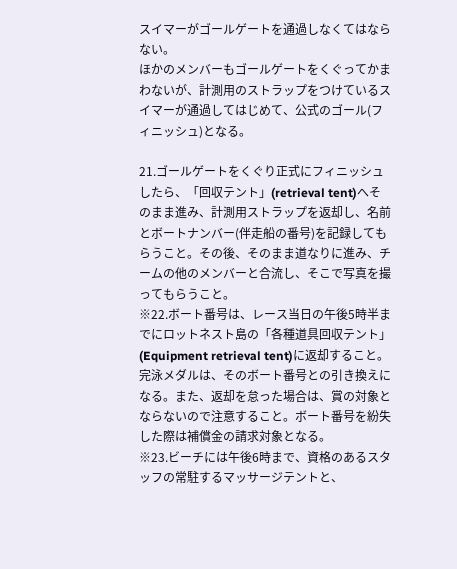スイマーがゴールゲートを通過しなくてはならない。
ほかのメンバーもゴールゲートをくぐってかまわないが、計測用のストラップをつけているスイマーが通過してはじめて、公式のゴール(フィニッシュ)となる。

21.ゴールゲートをくぐり正式にフィニッシュしたら、「回収テント」(retrieval tent)へそのまま進み、計測用ストラップを返却し、名前とボートナンバー(伴走船の番号)を記録してもらうこと。その後、そのまま道なりに進み、チームの他のメンバーと合流し、そこで写真を撮ってもらうこと。
※22.ボート番号は、レース当日の午後5時半までにロットネスト島の「各種道具回収テント」(Equipment retrieval tent)に返却すること。完泳メダルは、そのボート番号との引き換えになる。また、返却を怠った場合は、賞の対象とならないので注意すること。ボート番号を紛失した際は補償金の請求対象となる。
※23.ビーチには午後6時まで、資格のあるスタッフの常駐するマッサージテントと、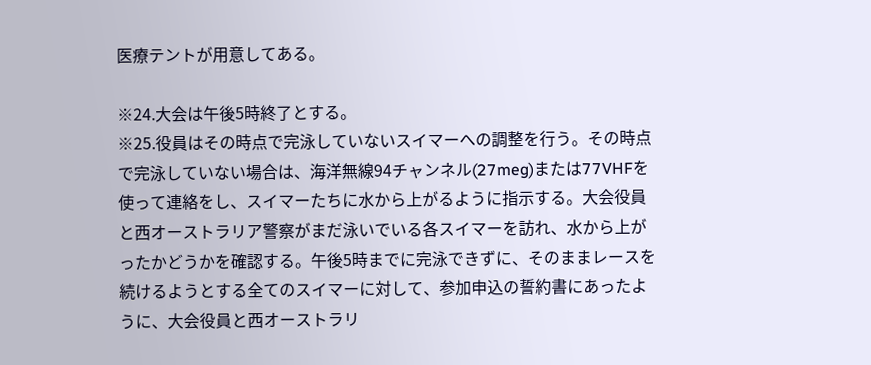医療テントが用意してある。

※24.大会は午後5時終了とする。
※25.役員はその時点で完泳していないスイマーへの調整を行う。その時点で完泳していない場合は、海洋無線94チャンネル(27meg)または77VHFを使って連絡をし、スイマーたちに水から上がるように指示する。大会役員と西オーストラリア警察がまだ泳いでいる各スイマーを訪れ、水から上がったかどうかを確認する。午後5時までに完泳できずに、そのままレースを続けるようとする全てのスイマーに対して、参加申込の誓約書にあったように、大会役員と西オーストラリ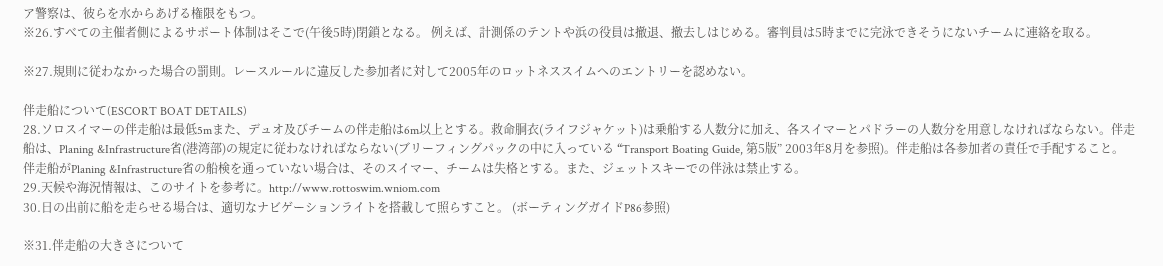ア警察は、彼らを水からあげる権限をもつ。
※26.すべての主催者側によるサポート体制はそこで(午後5時)閉鎖となる。 例えば、計測係のテントや浜の役員は撤退、撤去しはじめる。審判員は5時までに完泳できそうにないチームに連絡を取る。

※27.規則に従わなかった場合の罰則。レースルールに違反した参加者に対して2005年のロットネススイムへのエントリーを認めない。

伴走船について(ESCORT BOAT DETAILS)
28.ソロスイマーの伴走船は最低5mまた、デュオ及びチームの伴走船は6m以上とする。救命胴衣(ライフジャケット)は乗船する人数分に加え、各スイマーとパドラーの人数分を用意しなければならない。伴走船は、Planing &Infrastructure省(港湾部)の規定に従わなければならない(ブリーフィングパックの中に入っている “Transport Boating Guide, 第5版” 2003年8月を参照)。伴走船は各参加者の責任で手配すること。伴走船がPlaning &Infrastructure省の船検を通っていない場合は、そのスイマー、チームは失格とする。また、ジェットスキーでの伴泳は禁止する。
29.天候や海況情報は、このサイトを参考に。http://www.rottoswim.wniom.com
30.日の出前に船を走らせる場合は、適切なナビゲーションライトを搭載して照らすこと。 (ボーティングガイドP86参照)

※31.伴走船の大きさについて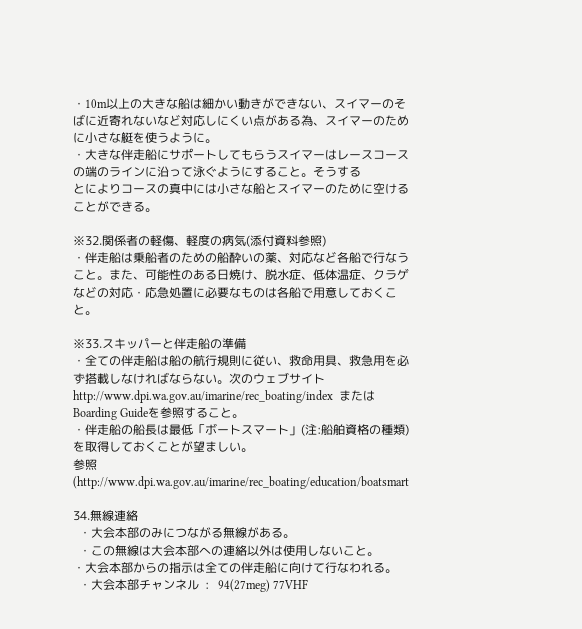・10m以上の大きな船は細かい動きができない、スイマーのそばに近寄れないなど対応しにくい点がある為、スイマーのために小さな艇を使うように。
・大きな伴走船にサポートしてもらうスイマーはレースコースの端のラインに沿って泳ぐようにすること。そうする
とによりコースの真中には小さな船とスイマーのために空けることができる。

※32.関係者の軽傷、軽度の病気(添付資料参照)
・伴走船は乗船者のための船酔いの薬、対応など各船で行なうこと。また、可能性のある日焼け、脱水症、低体温症、クラゲなどの対応・応急処置に必要なものは各船で用意しておくこと。

※33.スキッパーと伴走船の準備
・全ての伴走船は船の航行規則に従い、救命用具、救急用を必ず搭載しなければならない。次のウェブサイトhttp://www.dpi.wa.gov.au/imarine/rec_boating/index  またはBoarding Guideを参照すること。
・伴走船の船長は最低「ボートスマート」(注:船舶資格の種類)を取得しておくことが望ましい。
参照(http://www.dpi.wa.gov.au/imarine/rec_boating/education/boatsmart

34.無線連絡
  ・大会本部のみにつながる無線がある。
  ・この無線は大会本部への連絡以外は使用しないこと。
・大会本部からの指示は全ての伴走船に向けて行なわれる。
  ・大会本部チャンネル  :   94(27meg) 77VHF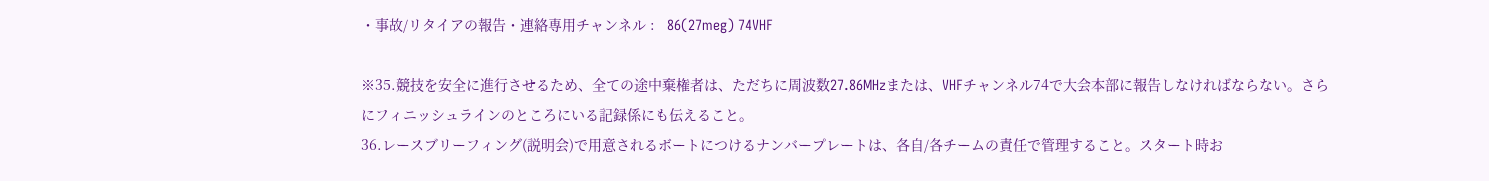・事故/リタイアの報告・連絡専用チャンネル :   86(27meg) 74VHF

※35.競技を安全に進行させるため、全ての途中棄権者は、ただちに周波数27.86MHzまたは、VHFチャンネル74で大会本部に報告しなければならない。さらにフィニッシュラインのところにいる記録係にも伝えること。
36.レースブリーフィング(説明会)で用意されるボートにつけるナンバープレートは、各自/各チームの責任で管理すること。スタート時お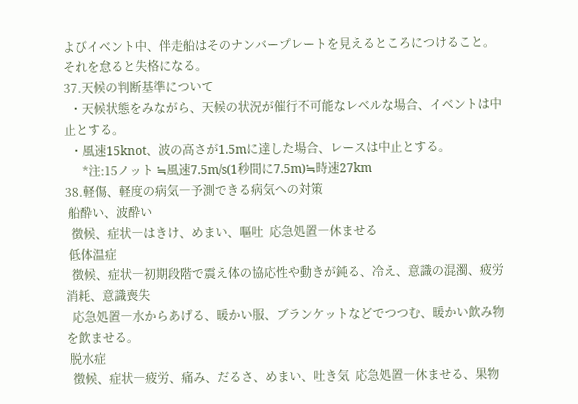よびイベント中、伴走船はそのナンバープレートを見えるところにつけること。それを怠ると失格になる。
37.天候の判断基準について
  ・天候状態をみながら、天候の状況が催行不可能なレベルな場合、イベントは中止とする。
  ・風速15knot、波の高さが1.5mに達した場合、レースは中止とする。
      *注:15ノット ≒風速7.5m/s(1秒間に7.5m)≒時速27km
38.軽傷、軽度の病気―予測できる病気への対策
 船酔い、波酔い
  徴候、症状―はきけ、めまい、嘔吐  応急処置―休ませる
 低体温症
  徴候、症状―初期段階で震え体の協応性や動きが鈍る、冷え、意識の混濁、疲労消耗、意識喪失
  応急処置―水からあげる、暖かい服、ブランケットなどでつつむ、暖かい飲み物を飲ませる。
 脱水症
  徴候、症状―疲労、痛み、だるさ、めまい、吐き気  応急処置―休ませる、果物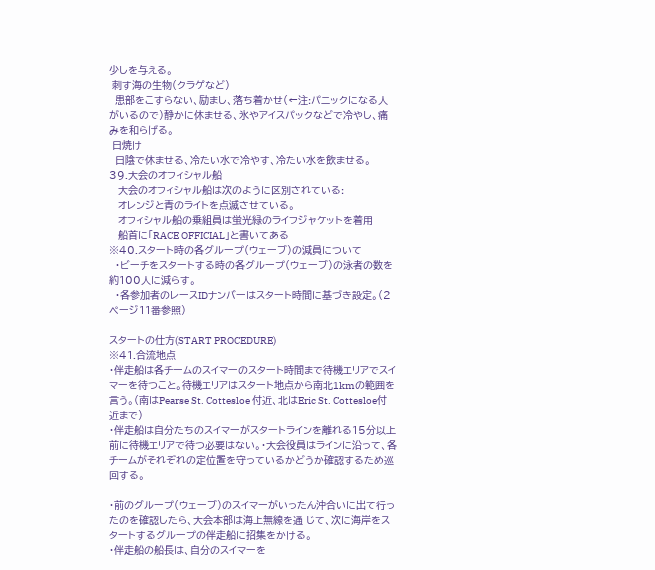少しを与える。
 刺す海の生物(クラゲなど)
  患部をこすらない、励まし、落ち着かせ(←注:パニックになる人がいるので)静かに休ませる、氷やアイスパックなどで冷やし、痛みを和らげる。
 日焼け
  日陰で休ませる、冷たい水で冷やす、冷たい水を飲ませる。
39.大会のオフィシャル船
   大会のオフィシャル船は次のように区別されている:
   オレンジと青のライトを点滅させている。
   オフィシャル船の乗組員は蛍光緑のライフジャケットを着用
   船首に「RACE OFFICIAL」と書いてある
※40.スタート時の各グループ(ウェーブ)の減員について
  ・ビーチをスタートする時の各グループ(ウェーブ)の泳者の数を約100人に減らす。
  ・各参加者のレースIDナンバーはスタート時間に基づき設定。(2ページ11番参照)

スタートの仕方(START PROCEDURE)
※41.合流地点
・伴走船は各チームのスイマーのスタート時間まで待機エリアでスイマーを待つこと。待機エリアはスタート地点から南北1kmの範囲を言う。(南はPearse St. Cottesloe 付近、北はEric St. Cottesloe付近まで)
・伴走船は自分たちのスイマーがスタートラインを離れる15分以上前に待機エリアで待つ必要はない。・大会役員はラインに沿って、各チームがそれぞれの定位置を守っているかどうか確認するため巡回する。

・前のグループ(ウェーブ)のスイマーがいったん沖合いに出て行ったのを確認したら、大会本部は海上無線を通 じて、次に海岸をスタートするグループの伴走船に招集をかける。
・伴走船の船長は、自分のスイマーを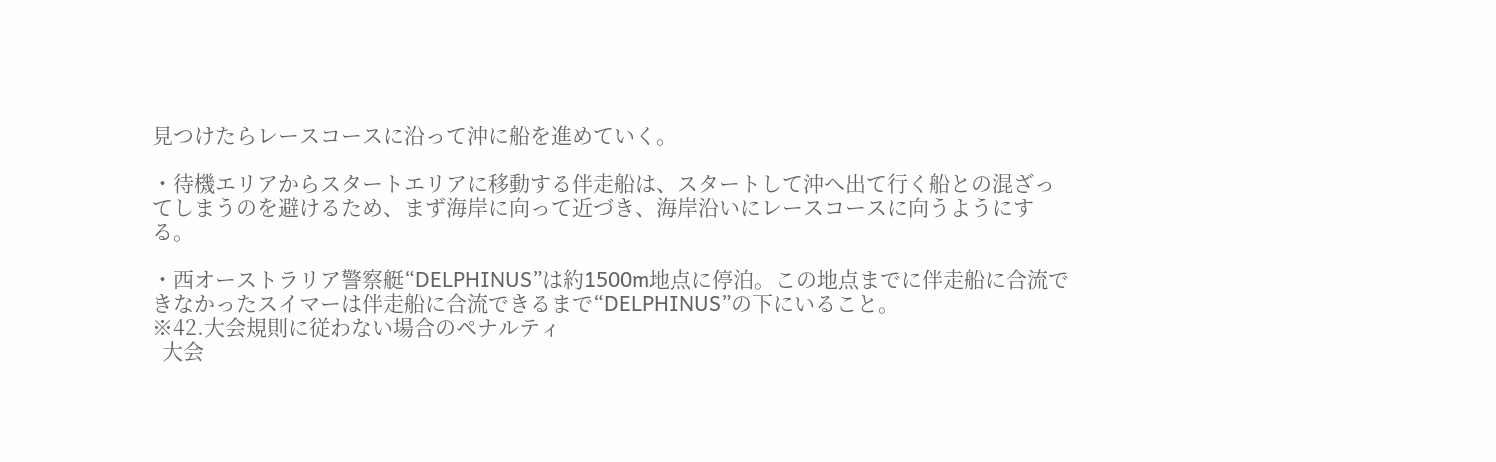見つけたらレースコースに沿って沖に船を進めていく。

・待機エリアからスタートエリアに移動する伴走船は、スタートして沖へ出て行く船との混ざってしまうのを避けるため、まず海岸に向って近づき、海岸沿いにレースコースに向うようにする。

・西オーストラリア警察艇“DELPHINUS”は約1500m地点に停泊。この地点までに伴走船に合流できなかったスイマーは伴走船に合流できるまで“DELPHINUS”の下にいること。
※42.大会規則に従わない場合のペナルティ
  大会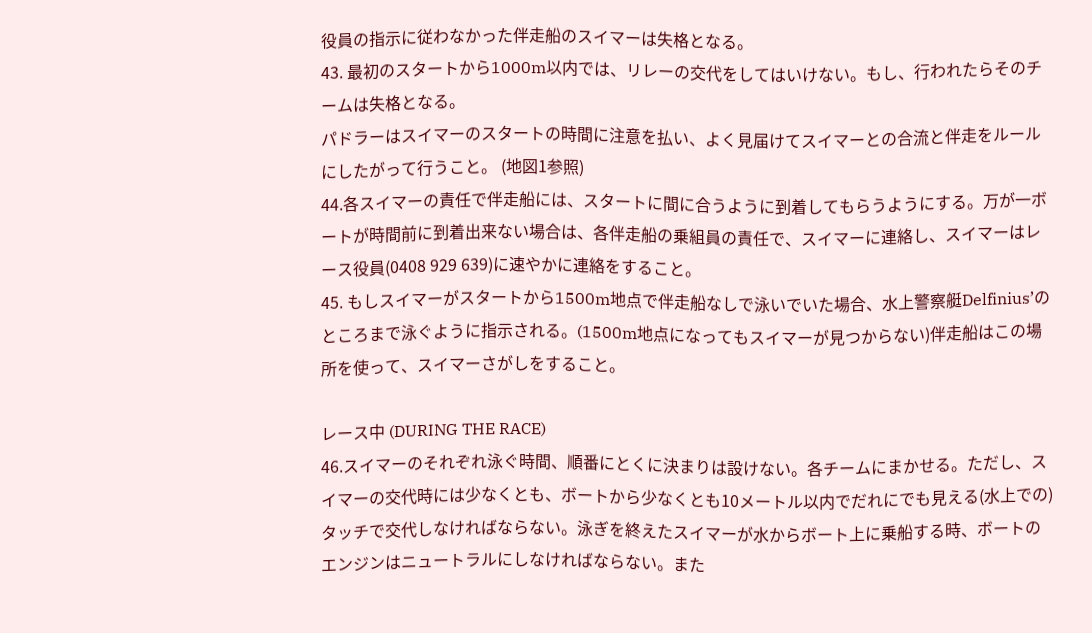役員の指示に従わなかった伴走船のスイマーは失格となる。
43. 最初のスタートから1000m以内では、リレーの交代をしてはいけない。もし、行われたらそのチームは失格となる。
パドラーはスイマーのスタートの時間に注意を払い、よく見届けてスイマーとの合流と伴走をルールにしたがって行うこと。 (地図1参照)
44.各スイマーの責任で伴走船には、スタートに間に合うように到着してもらうようにする。万が一ボートが時間前に到着出来ない場合は、各伴走船の乗組員の責任で、スイマーに連絡し、スイマーはレース役員(0408 929 639)に速やかに連絡をすること。
45. もしスイマーがスタートから1500m地点で伴走船なしで泳いでいた場合、水上警察艇Delfinius’のところまで泳ぐように指示される。(1500m地点になってもスイマーが見つからない)伴走船はこの場所を使って、スイマーさがしをすること。

レース中 (DURING THE RACE)
46.スイマーのそれぞれ泳ぐ時間、順番にとくに決まりは設けない。各チームにまかせる。ただし、スイマーの交代時には少なくとも、ボートから少なくとも10メートル以内でだれにでも見える(水上での)タッチで交代しなければならない。泳ぎを終えたスイマーが水からボート上に乗船する時、ボートのエンジンはニュートラルにしなければならない。また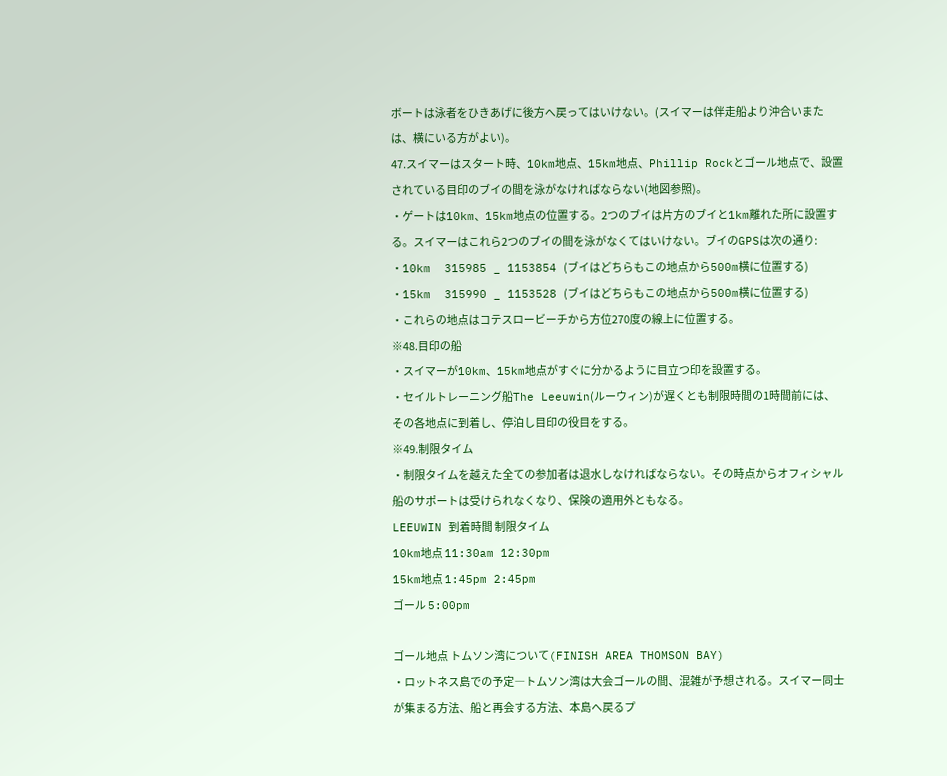ボートは泳者をひきあげに後方へ戻ってはいけない。(スイマーは伴走船より沖合いまたは、横にいる方がよい)。
47.スイマーはスタート時、10km地点、15km地点、Phillip Rockとゴール地点で、設置されている目印のブイの間を泳がなければならない(地図参照)。
・ゲートは10km、15km地点の位置する。2つのブイは片方のブイと1km離れた所に設置する。スイマーはこれら2つのブイの間を泳がなくてはいけない。ブイのGPSは次の通り:
・10km  315985 _ 1153854 (ブイはどちらもこの地点から500m横に位置する)
・15km  315990 _ 1153528 (ブイはどちらもこの地点から500m横に位置する)
・これらの地点はコテスロービーチから方位270度の線上に位置する。
※48.目印の船
・スイマーが10km、15km地点がすぐに分かるように目立つ印を設置する。
・セイルトレーニング船The Leeuwin(ルーウィン)が遅くとも制限時間の1時間前には、その各地点に到着し、停泊し目印の役目をする。
※49.制限タイム
・制限タイムを越えた全ての参加者は退水しなければならない。その時点からオフィシャル船のサポートは受けられなくなり、保険の適用外ともなる。
LEEUWIN 到着時間 制限タイム
10km地点 11:30am 12:30pm
15km地点 1:45pm 2:45pm
ゴール 5:00pm

ゴール地点 トムソン湾について(FINISH AREA THOMSON BAY)
・ロットネス島での予定―トムソン湾は大会ゴールの間、混雑が予想される。スイマー同士が集まる方法、船と再会する方法、本島へ戻るプ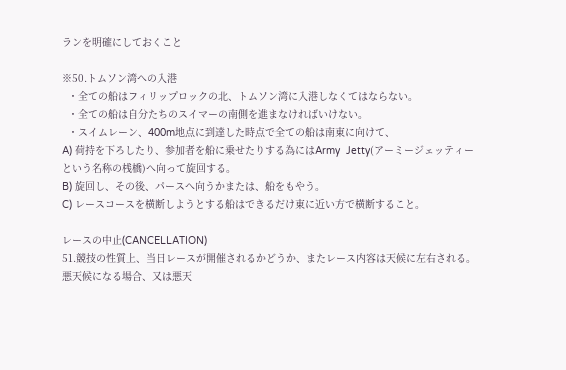ランを明確にしておくこと

※50.トムソン湾への入港
  ・全ての船はフィリップロックの北、トムソン湾に入港しなくてはならない。
  ・全ての船は自分たちのスイマーの南側を進まなければいけない。
  ・スイムレーン、400m地点に到達した時点で全ての船は南東に向けて、
A) 荷持を下ろしたり、参加者を船に乗せたりする為にはArmy  Jetty(アーミージェッティーという名称の桟橋)へ向って旋回する。
B) 旋回し、その後、パースへ向うかまたは、船をもやう。
C) レースコースを横断しようとする船はできるだけ東に近い方で横断すること。

レースの中止(CANCELLATION)
51.競技の性質上、当日レースが開催されるかどうか、またレース内容は天候に左右される。悪天候になる場合、又は悪天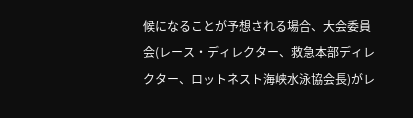候になることが予想される場合、大会委員会(レース・ディレクター、救急本部ディレクター、ロットネスト海峡水泳協会長)がレ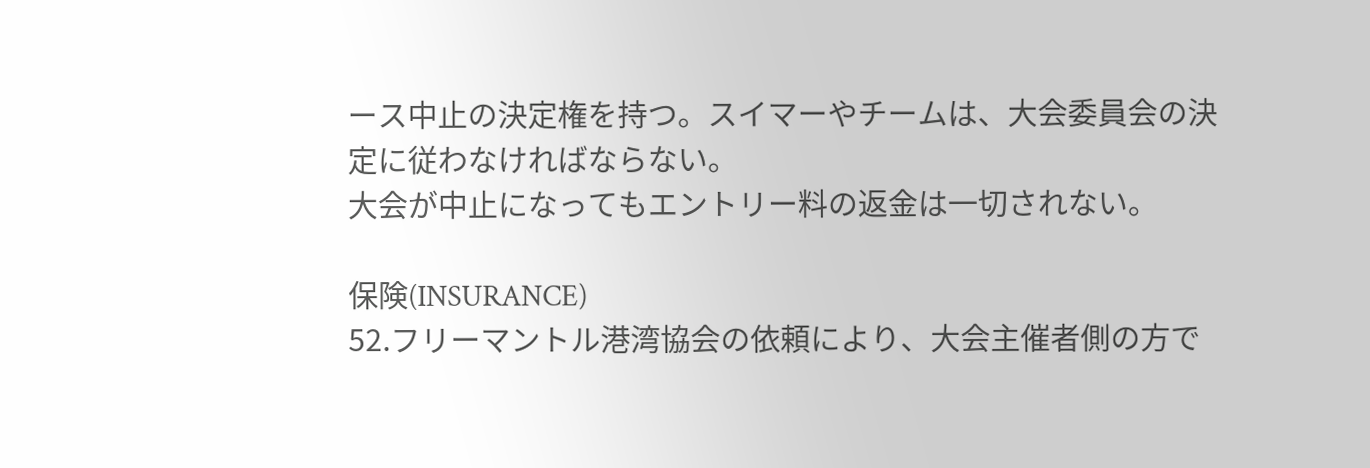ース中止の決定権を持つ。スイマーやチームは、大会委員会の決定に従わなければならない。
大会が中止になってもエントリー料の返金は一切されない。

保険(INSURANCE)
52.フリーマントル港湾協会の依頼により、大会主催者側の方で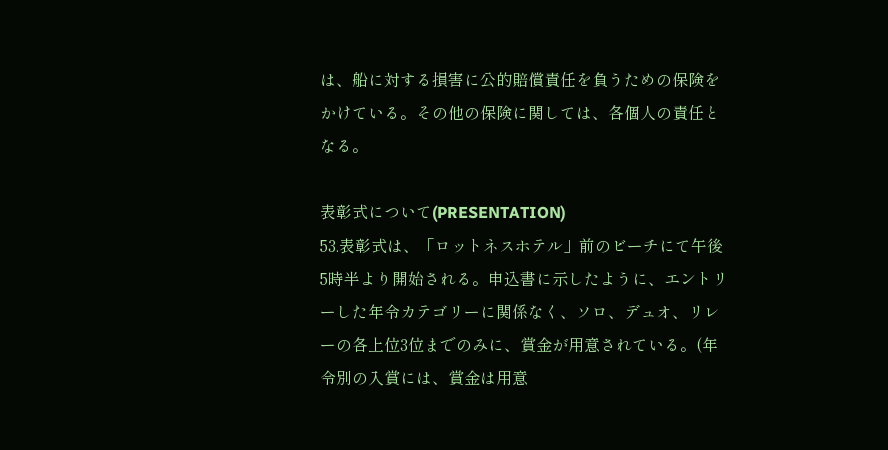は、船に対する損害に公的賠償責任を負うための保険をかけている。その他の保険に関しては、各個人の責任となる。

表彰式について(PRESENTATION)
53.表彰式は、「ロットネスホテル」前のビーチにて午後5時半より開始される。申込書に示したように、エントリーした年令カテゴリーに関係なく、ソロ、デュオ、リレーの各上位3位までのみに、賞金が用意されている。(年令別の入賞には、賞金は用意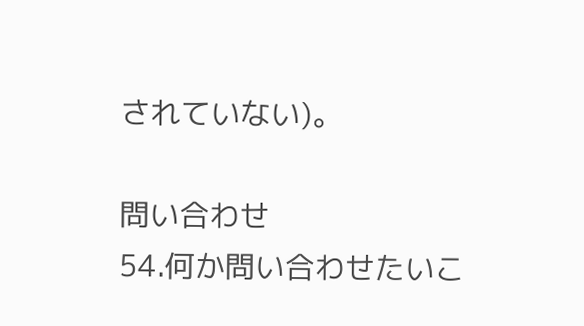されていない)。

問い合わせ
54.何か問い合わせたいこ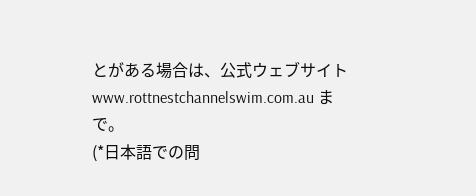とがある場合は、公式ウェブサイト www.rottnestchannelswim.com.au まで。
(*日本語での問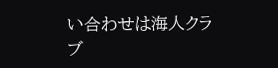い合わせは海人クラブ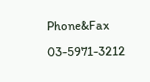Phone&Fax 03-5971-3212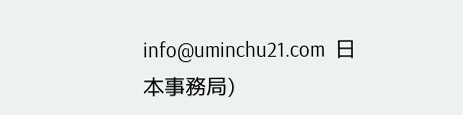info@uminchu21.com  日本事務局)